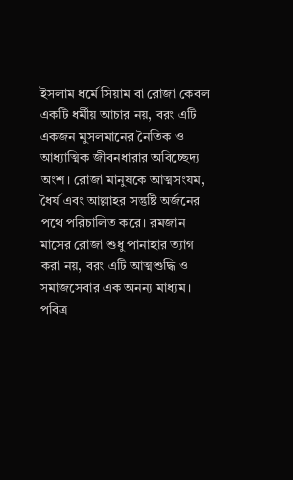ইসলাম ধর্মে সিয়াম বা রোজা কেবল একটি ধর্মীয় আচার নয়, বরং এটি একজন মুসলমানের নৈতিক ও আধ্যাত্মিক জীবনধারার অবিচ্ছেদ্য অংশ। রোজা মানুষকে আত্মসংযম, ধৈর্য এবং আল্লাহর সন্তুষ্টি অর্জনের পথে পরিচালিত করে। রমজান মাসের রোজা শুধু পানাহার ত্যাগ করা নয়, বরং এটি আত্মশুদ্ধি ও সমাজসেবার এক অনন্য মাধ্যম।
পবিত্র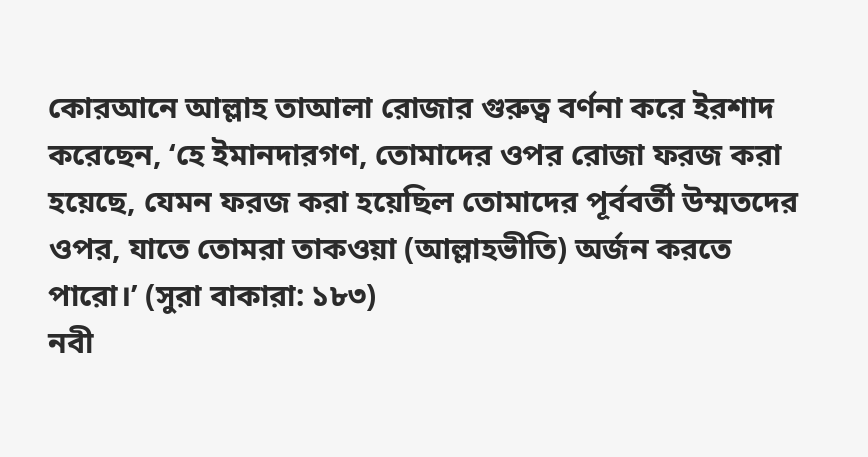কোরআনে আল্লাহ তাআলা রোজার গুরুত্ব বর্ণনা করে ইরশাদ করেছেন, ‘হে ইমানদারগণ, তোমাদের ওপর রোজা ফরজ করা হয়েছে, যেমন ফরজ করা হয়েছিল তোমাদের পূর্ববর্তী উম্মতদের ওপর, যাতে তোমরা তাকওয়া (আল্লাহভীতি) অর্জন করতে পারো।’ (সুরা বাকারা: ১৮৩)
নবী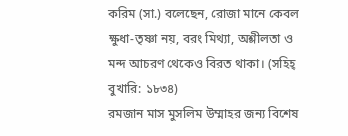করিম (সা.) বলেছেন, রোজা মানে কেবল ক্ষুধা-তৃষ্ণা নয়, বরং মিথ্যা, অশ্লীলতা ও মন্দ আচরণ থেকেও বিরত থাকা। (সহিহ্ বুখারি: ১৮৩৪)
রমজান মাস মুসলিম উম্মাহর জন্য বিশেষ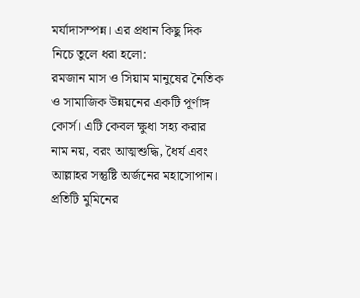মর্যাদাসম্পন্ন। এর প্রধান কিছু দিক নিচে তুলে ধরা হলো:
রমজান মাস ও সিয়াম মানুষের নৈতিক ও সামাজিক উন্নয়নের একটি পূর্ণাঙ্গ কোর্স। এটি কেবল ক্ষুধা সহ্য করার নাম নয়, বরং আত্মশুদ্ধি, ধৈর্য এবং আল্লাহর সন্তুষ্টি অর্জনের মহাসোপান। প্রতিটি মুমিনের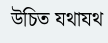উচিত যথাযথ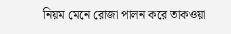নিয়ম মেনে রোজা পালন করে তাকওয়া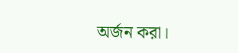অর্জন করা।